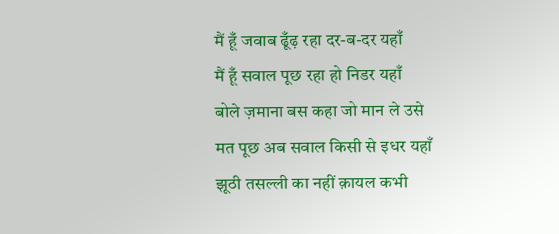मैं हूँ जवाब ढूँढ़ रहा दर-ब-दर यहाँ
मैं हूँ सवाल पूछ रहा हो निडर यहाँ
बोले ज़माना बस कहा जो मान ले उसे
मत पूछ अब सवाल किसी से इधर यहाँ
झूठी तसल्ली का नहीं क़ायल कभी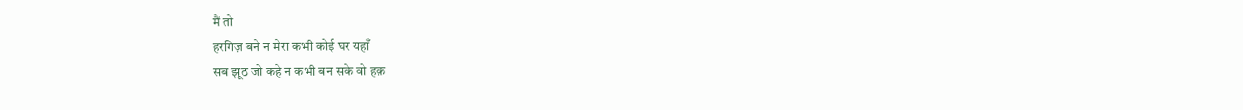मैं तो
हरगिज़ बने न मेरा कभी कोई घर यहाँ
सब झूठ जो कहे न कभी बन सके वो हक़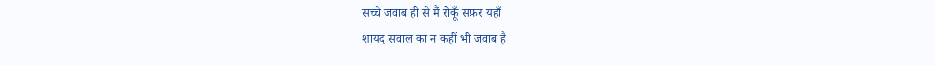सच्चे जवाब ही से मैं रोकूँ सफ़र यहाँ
शायद सवाल का न कहीं भी जवाब है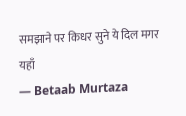समझाने पर किधर सुने ये दिल मगर यहाँ
— Betaab Murtaza